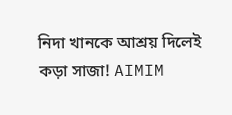নিদা খানকে আশ্রয় দিলেই কড়া সাজা! AIMIM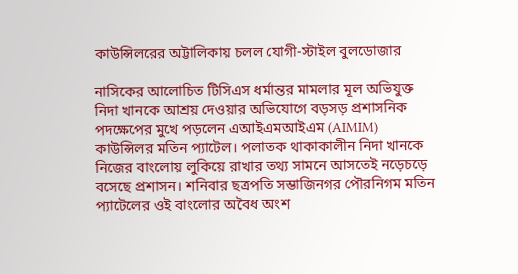কাউন্সিলরের অট্টালিকায় চলল যোগী-স্টাইল বুলডোজার

নাসিকের আলোচিত টিসিএস ধর্মান্তর মামলার মূল অভিযুক্ত নিদা খানকে আশ্রয় দেওয়ার অভিযোগে বড়সড় প্রশাসনিক পদক্ষেপের মুখে পড়লেন এআইএমআইএম (AIMIM) কাউন্সিলর মতিন প্যাটেল। পলাতক থাকাকালীন নিদা খানকে নিজের বাংলোয় লুকিয়ে রাখার তথ্য সামনে আসতেই নড়েচড়ে বসেছে প্রশাসন। শনিবার ছত্রপতি সম্ভাজিনগর পৌরনিগম মতিন প্যাটেলের ওই বাংলোর অবৈধ অংশ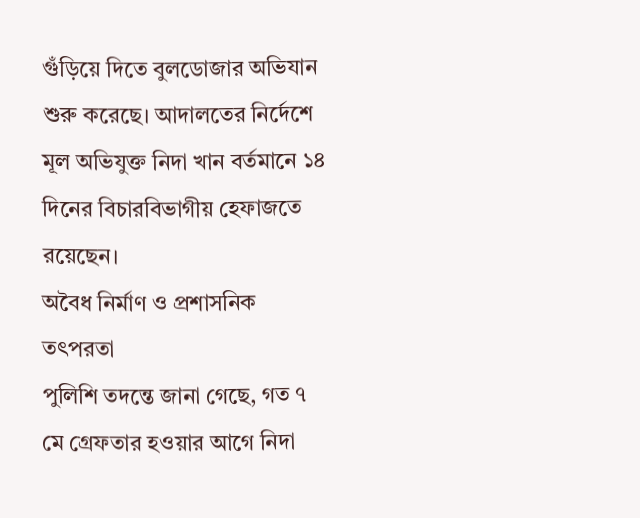গুঁড়িয়ে দিতে বুলডোজার অভিযান শুরু করেছে। আদালতের নির্দেশে মূল অভিযুক্ত নিদা খান বর্তমানে ১৪ দিনের বিচারবিভাগীয় হেফাজতে রয়েছেন।
অবৈধ নির্মাণ ও প্রশাসনিক তৎপরতা
পুলিশি তদন্তে জানা গেছে, গত ৭ মে গ্রেফতার হওয়ার আগে নিদা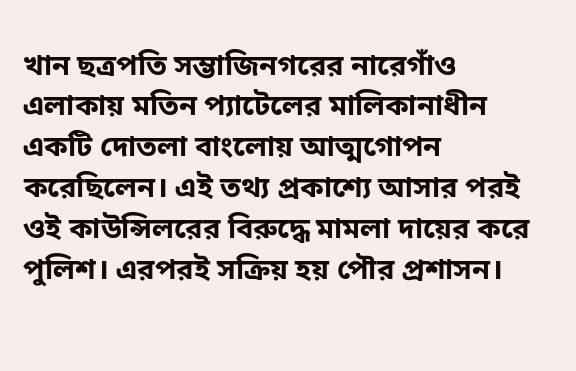খান ছত্রপতি সম্ভাজিনগরের নারেগাঁও এলাকায় মতিন প্যাটেলের মালিকানাধীন একটি দোতলা বাংলোয় আত্মগোপন করেছিলেন। এই তথ্য প্রকাশ্যে আসার পরই ওই কাউন্সিলরের বিরুদ্ধে মামলা দায়ের করে পুলিশ। এরপরই সক্রিয় হয় পৌর প্রশাসন।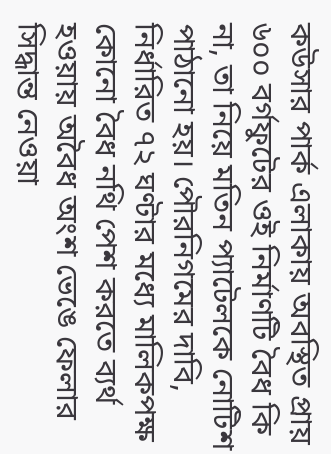কউসার পার্ক এলাকায় অবস্থিত প্রায় ৬০০ বর্গফুটের ওই নির্মাণটি বৈধ কি না, তা নিয়ে মতিন প্যাটেলকে নোটিশ পাঠানো হয়। পৌরনিগমের দাবি, নির্ধারিত ৭২ ঘণ্টার মধ্যে মালিকপক্ষ কোনো বৈধ নথি পেশ করতে ব্যর্থ হওয়ায় অবৈধ অংশ ভেঙে ফেলার সিদ্ধান্ত নেওয়া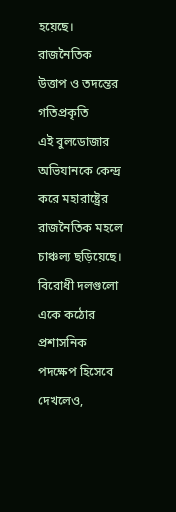হয়েছে।
রাজনৈতিক উত্তাপ ও তদন্তের গতিপ্রকৃতি
এই বুলডোজার অভিযানকে কেন্দ্র করে মহারাষ্ট্রের রাজনৈতিক মহলে চাঞ্চল্য ছড়িয়েছে। বিরোধী দলগুলো একে কঠোর প্রশাসনিক পদক্ষেপ হিসেবে দেখলেও,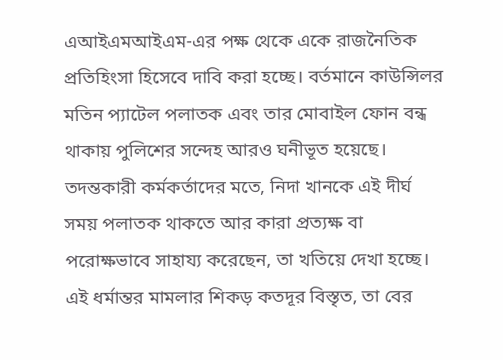এআইএমআইএম-এর পক্ষ থেকে একে রাজনৈতিক প্রতিহিংসা হিসেবে দাবি করা হচ্ছে। বর্তমানে কাউন্সিলর মতিন প্যাটেল পলাতক এবং তার মোবাইল ফোন বন্ধ থাকায় পুলিশের সন্দেহ আরও ঘনীভূত হয়েছে।
তদন্তকারী কর্মকর্তাদের মতে, নিদা খানকে এই দীর্ঘ সময় পলাতক থাকতে আর কারা প্রত্যক্ষ বা পরোক্ষভাবে সাহায্য করেছেন, তা খতিয়ে দেখা হচ্ছে। এই ধর্মান্তর মামলার শিকড় কতদূর বিস্তৃত, তা বের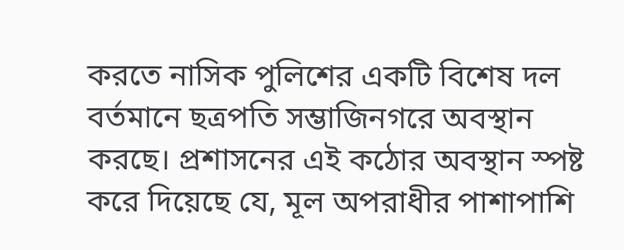করতে নাসিক পুলিশের একটি বিশেষ দল বর্তমানে ছত্রপতি সম্ভাজিনগরে অবস্থান করছে। প্রশাসনের এই কঠোর অবস্থান স্পষ্ট করে দিয়েছে যে, মূল অপরাধীর পাশাপাশি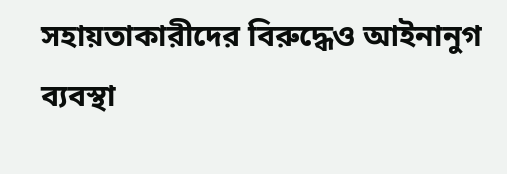সহায়তাকারীদের বিরুদ্ধেও আইনানুগ ব্যবস্থা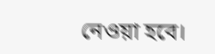নেওয়া হবে।